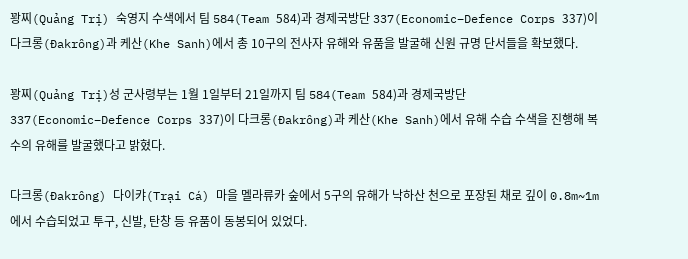꽝찌(Quảng Trị) 숙영지 수색에서 팀 584(Team 584)과 경제국방단 337(Economic–Defence Corps 337)이 다크롱(Đakrông)과 케산(Khe Sanh)에서 총 10구의 전사자 유해와 유품을 발굴해 신원 규명 단서들을 확보했다.

꽝찌(Quảng Trị)성 군사령부는 1월 1일부터 21일까지 팀 584(Team 584)과 경제국방단 337(Economic–Defence Corps 337)이 다크롱(Đakrông)과 케산(Khe Sanh)에서 유해 수습 수색을 진행해 복수의 유해를 발굴했다고 밝혔다.

다크롱(Đakrông) 다이캬(Trại Cá) 마을 멜라류카 숲에서 5구의 유해가 낙하산 천으로 포장된 채로 깊이 0.8m~1m에서 수습되었고 투구, 신발, 탄창 등 유품이 동봉되어 있었다.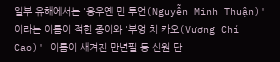일부 유해에서는 '응우옌 민 투언(Nguyễn Minh Thuận)'이라는 이름이 적힌 종이와 '부엉 치 카오(Vương Chí Cao)' 이름이 새겨진 만년필 등 신원 단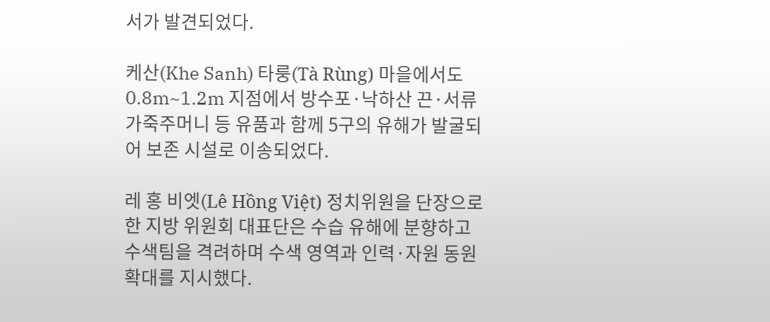서가 발견되었다.

케산(Khe Sanh) 타룽(Tà Rùng) 마을에서도 0.8m~1.2m 지점에서 방수포·낙하산 끈·서류 가죽주머니 등 유품과 함께 5구의 유해가 발굴되어 보존 시설로 이송되었다.

레 홍 비엣(Lê Hồng Việt) 정치위원을 단장으로 한 지방 위원회 대표단은 수습 유해에 분향하고 수색팀을 격려하며 수색 영역과 인력·자원 동원 확대를 지시했다.